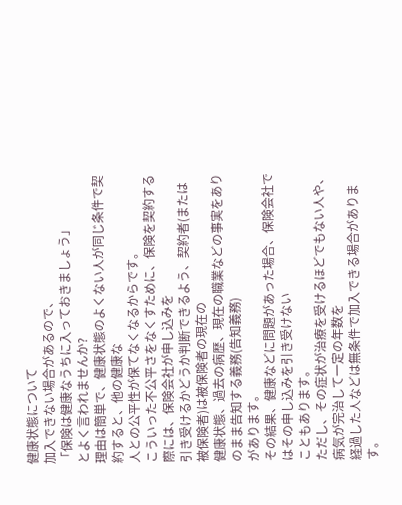健康状態について
加入できない場合があるので、
「保険は健康なうちに入っておきましょう」
とよく言われませんか?
理由は簡単で、健康状態のよくない人が同じ条件で契約すると、他の健康な
人との公平性が保てなくなるからです。
こういった不公平さをなくすために、保険を契約する際には、保険会社が申し込みを
引き受けるかどうか判断できるよう、契約者(または被保険者)は被保険者の現在の
健康状態、過去の病歴、現在の職業などの事実をありのまま告知する義務(告知義務)
があります。
その結果、健康などに問題があった場合、保険会社ではその申し込みを引き受けない
こともあります。
ただし、その症状が治療を受けるほどでもない人や、病気が完治して一定の年数を
経過した人などは無条件で加入できる場合があります。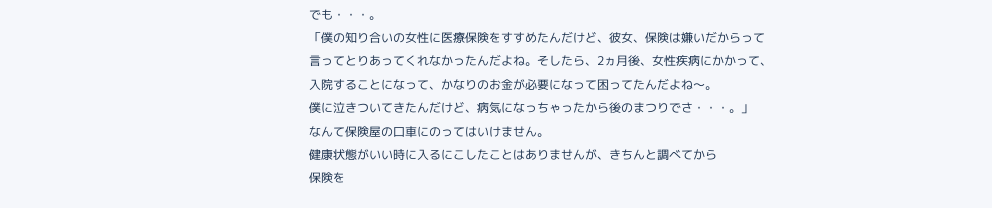でも・・・。
「僕の知り合いの女性に医療保険をすすめたんだけど、彼女、保険は嫌いだからって
言ってとりあってくれなかったんだよね。そしたら、2ヵ月後、女性疾病にかかって、
入院することになって、かなりのお金が必要になって困ってたんだよね〜。
僕に泣きついてきたんだけど、病気になっちゃったから後のまつりでさ・・・。」
なんて保険屋の口車にのってはいけません。
健康状態がいい時に入るにこしたことはありませんが、きちんと調べてから
保険を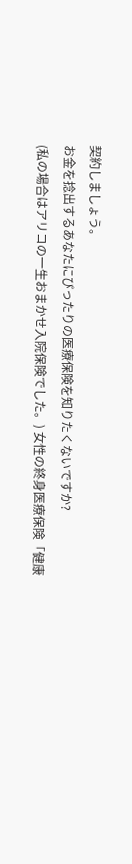契約しましょう。
お金を捻出するあなたにぴったりの医療保険を知りたくないですか?
(私の場合はアリコの一生おまかせ入院保険でした。) 女性の終身医療保険「健康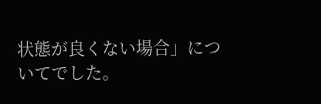状態が良くない場合」についてでした。